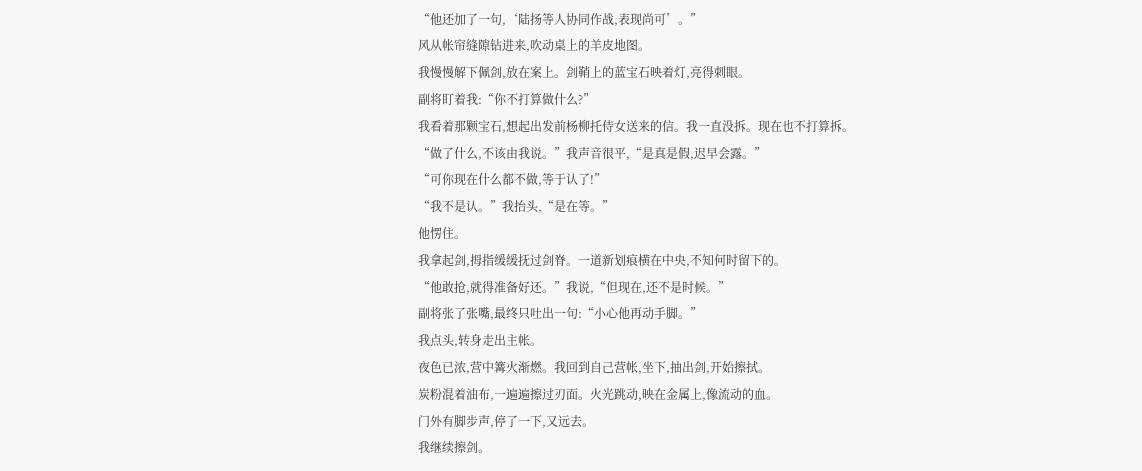“他还加了一句,‘陆扬等人协同作战,表现尚可’。”
风从帐帘缝隙钻进来,吹动桌上的羊皮地图。
我慢慢解下佩剑,放在案上。剑鞘上的蓝宝石映着灯,亮得刺眼。
副将盯着我:“你不打算做什么?”
我看着那颗宝石,想起出发前杨柳托侍女送来的信。我一直没拆。现在也不打算拆。
“做了什么,不该由我说。”我声音很平,“是真是假,迟早会露。”
“可你现在什么都不做,等于认了!”
“我不是认。”我抬头,“是在等。”
他愣住。
我拿起剑,拇指缓缓抚过剑脊。一道新划痕横在中央,不知何时留下的。
“他敢抢,就得准备好还。”我说,“但现在,还不是时候。”
副将张了张嘴,最终只吐出一句:“小心他再动手脚。”
我点头,转身走出主帐。
夜色已浓,营中篝火渐燃。我回到自己营帐,坐下,抽出剑,开始擦拭。
炭粉混着油布,一遍遍擦过刃面。火光跳动,映在金属上,像流动的血。
门外有脚步声,停了一下,又远去。
我继续擦剑。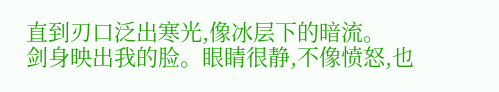直到刃口泛出寒光,像冰层下的暗流。
剑身映出我的脸。眼睛很静,不像愤怒,也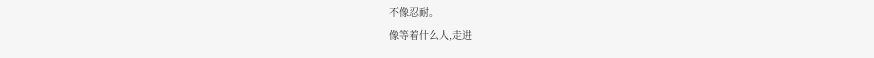不像忍耐。
像等着什么人,走进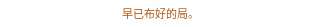早已布好的局。